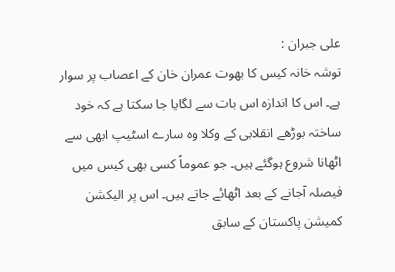علی جبران :
توشہ خانہ کیس کا بھوت عمران خان کے اعصاب پر سوار ہے۔ اس کا اندازہ اس بات سے لگایا جا سکتا ہے کہ خود ساختہ بوڑھے انقلابی کے وکلا وہ سارے اسٹیپ ابھی سے اٹھانا شروع ہوگئے ہیں۔ جو عموماً کسی بھی کیس میں فیصلہ آجانے کے بعد اٹھائے جاتے ہیں۔ اس پر الیکشن کمیشن پاکستان کے سابق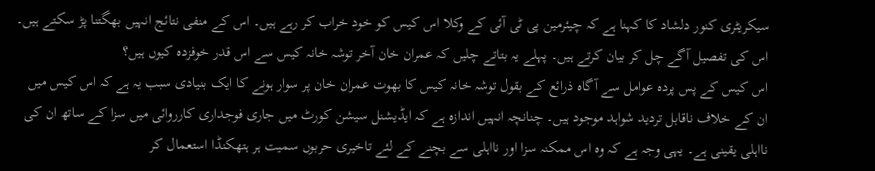سیکریٹری کنور دلشاد کا کہنا ہے کہ چیئرمین پی ٹی آئی کے وکلا اس کیس کو خود خراب کر رہے ہیں۔ اس کے منفی نتائج انہیں بھگتنا پڑ سکتے ہیں۔ اس کی تفصیل آگے چل کر بیان کرتے ہیں۔ پہلے یہ بتاتے چلیں کہ عمران خان آخر توشہ خانہ کیس سے اس قدر خوفزدہ کیوں ہیں؟
اس کیس کے پس پردہ عوامل سے آگاہ ذرائع کے بقول توشہ خانہ کیس کا بھوت عمران خان پر سوار ہونے کا ایک بنیادی سبب یہ ہے کہ اس کیس میں ان کے خلاف ناقابل تردید شواہد موجود ہیں۔ چنانچہ انہیں اندازہ ہے کہ ایڈیشنل سیشن کورٹ میں جاری فوجداری کارروائی میں سزا کے ساتھ ان کی نااہلی یقینی ہے۔ یہی وجہ ہے کہ وہ اس ممکنہ سزا اور نااہلی سے بچنے کے لئے تاخیری حربوں سمیت ہر ہتھکنڈا استعمال کر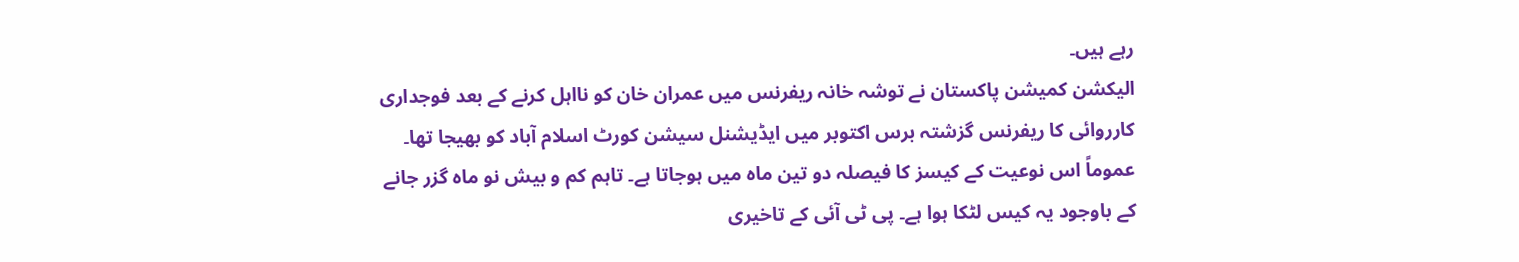رہے ہیں۔
الیکشن کمیشن پاکستان نے توشہ خانہ ریفرنس میں عمران خان کو نااہل کرنے کے بعد فوجداری کارروائی کا ریفرنس گزشتہ برس اکتوبر میں ایڈیشنل سیشن کورٹ اسلام آباد کو بھیجا تھا۔ عموماً اس نوعیت کے کیسز کا فیصلہ دو تین ماہ میں ہوجاتا ہے۔ تاہم کم و بیش نو ماہ گزر جانے کے باوجود یہ کیس لٹکا ہوا ہے۔ پی ٹی آئی کے تاخیری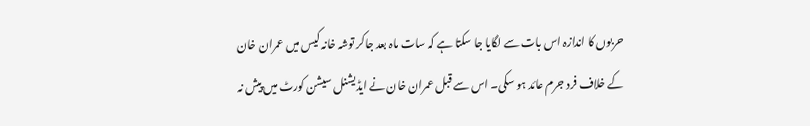حربوں کا اندازہ اس بات سے لگایا جا سکتا ہے کہ سات ماہ بعد جاکر توشہ خانہ کیس میں عمران خان کے خلاف فرد جرم عائد ہو سکی۔ اس سے قبل عمران خان نے ایڈیشنل سیشن کورٹ میں پیش نہ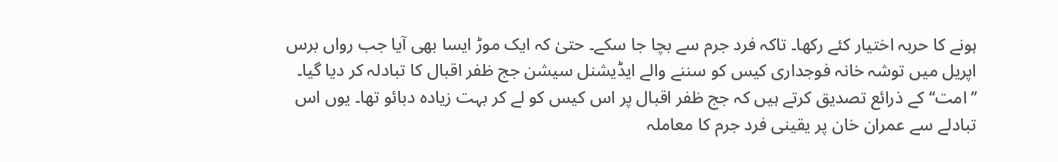ہونے کا حربہ اختیار کئے رکھا۔ تاکہ فرد جرم سے بچا جا سکے۔ حتیٰ کہ ایک موڑ ایسا بھی آیا جب رواں برس اپریل میں توشہ خانہ فوجداری کیس کو سننے والے ایڈیشنل سیشن جج ظفر اقبال کا تبادلہ کر دیا گیا۔ ’’امت‘‘ کے ذرائع تصدیق کرتے ہیں کہ جج ظفر اقبال پر اس کیس کو لے کر بہت زیادہ دبائو تھا۔ یوں اس تبادلے سے عمران خان پر یقینی فرد جرم کا معاملہ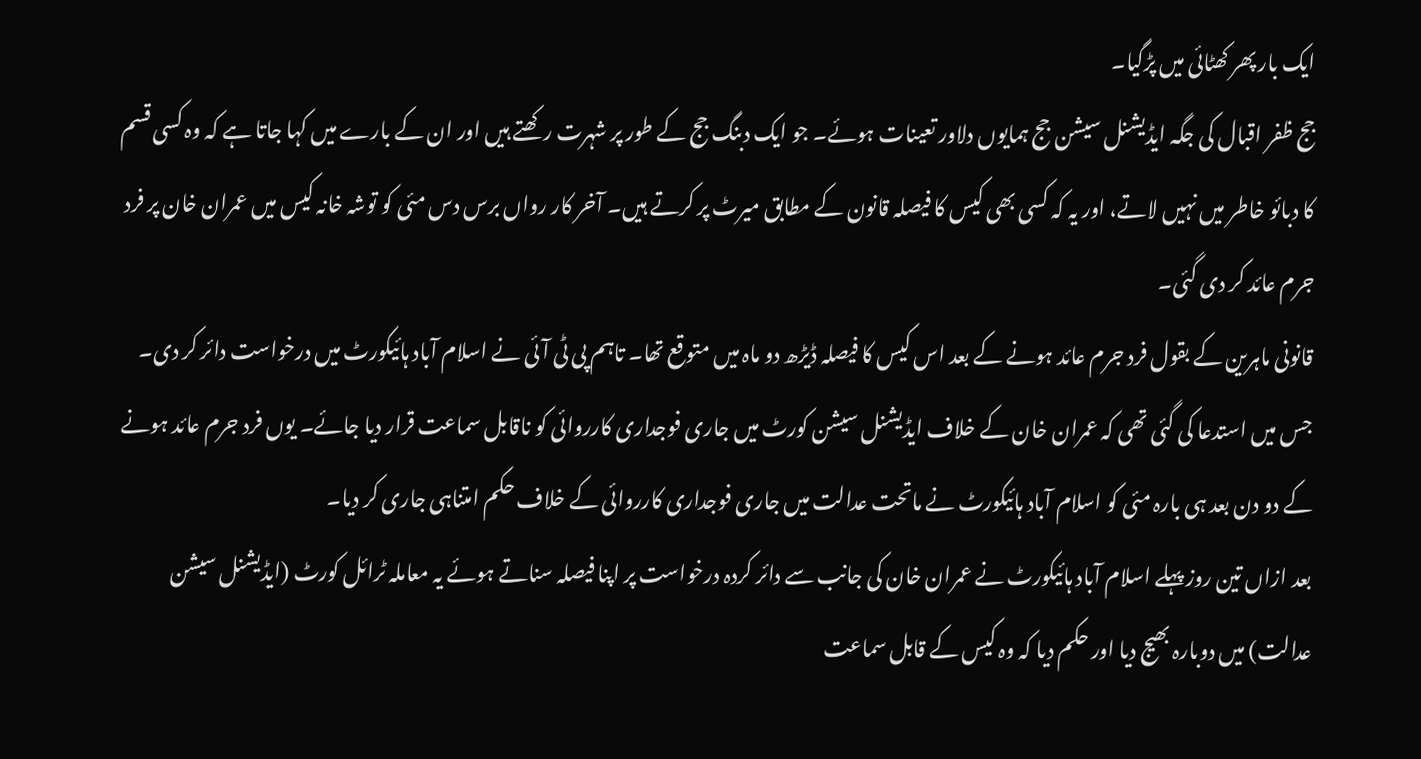ایک بار پھر کھٹائی میں پڑگیا۔
جج ظفر اقبال کی جگہ ایڈیشنل سیشن جج ہمایوں دلاور تعینات ہوئے۔ جو ایک دبنگ جج کے طور پر شہرت رکھتے ہیں اور ان کے بارے میں کہا جاتا ہے کہ وہ کسی قسم کا دبائو خاطر میں نہیں لاتے، اور یہ کہ کسی بھی کیس کا فیصلہ قانون کے مطابق میرٹ پر کرتے ہیں۔ آخر کار رواں برس دس مئی کو توشہ خانہ کیس میں عمران خان پر فرد جرم عائد کر دی گئی۔
قانونی ماہرین کے بقول فرد جرم عائد ہونے کے بعد اس کیس کا فیصلہ ڈیڑھ دو ماہ میں متوقع تھا۔ تاہم پی ٹی آئی نے اسلام آباد ہائیکورٹ میں درخواست دائر کر دی۔ جس میں استدعا کی گئی تھی کہ عمران خان کے خلاف ایڈیشنل سیشن کورٹ میں جاری فوجداری کارروائی کو ناقابل سماعت قرار دیا جائے۔ یوں فرد جرم عائد ہونے کے دو دن بعد ہی بارہ مئی کو اسلام آباد ہائیکورٹ نے ماتحت عدالت میں جاری فوجداری کارروائی کے خلاف حکم امتناہی جاری کر دیا۔
بعد ازاں تین روز پہلے اسلام آباد ہائیکورٹ نے عمران خان کی جانب سے دائر کردہ درخواست پر اپنا فیصلہ سناتے ہوئے یہ معاملہ ٹرائل کورٹ (ایڈیشنل سیشن عدالت) میں دوبارہ بھیج دیا اور حکم دیا کہ وہ کیس کے قابل سماعت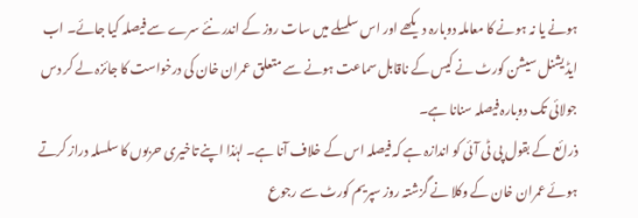ہونے یا نہ ہونے کا معاملہ دوبارہ دیکھے اور اس سلسلے میں سات روز کے اندر نئے سرے سے فیصلہ کیا جائے۔ اب ایڈیشنل سیشن کورٹ نے کیس کے ناقابل سماعت ہونے سے متعلق عمران خان کی درخواست کا جائزہ لے کر دس جولائی تک دوبارہ فیصلہ سنانا ہے۔
ذرائع کے بقول پی ٹی آئی کو اندازہ ہے کہ فیصلہ اس کے خلاف آنا ہے۔ لہٰذا اپنے تاخیری حربوں کا سلسلہ دراز کرتے ہوئے عمران خان کے وکلا نے گزشتہ روز سپریم کورٹ سے رجوع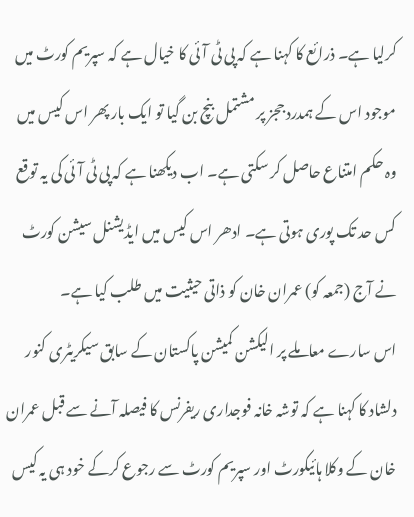کرلیا ہے۔ ذرائع کا کہنا ہے کہ پی ٹی آئی کا خیال ہے کہ سپریم کورٹ میں موجود اس کے ہمدرد ججز پر مشتمل بنچ بن گیا تو ایک بار پھر اس کیس میں وہ حکم امتناع حاصل کر سکتی ہے۔ اب دیکھنا ہے کہ پی ٹی آئی کی یہ توقع کس حد تک پوری ہوتی ہے۔ ادھر اس کیس میں ایڈیشنل سیشن کورٹ نے آج (جمعہ کو) عمران خان کو ذاتی حیثیت میں طلب کیا ہے۔
اس سارے معاملے پر الیکشن کمیشن پاکستان کے سابق سیکریٹری کنور دلشاد کا کہنا ہے کہ توشہ خانہ فوجداری ریفرنس کا فیصلہ آنے سے قبل عمران خان کے وکلا ہائیکورٹ اور سپریم کورٹ سے رجوع کرکے خود ہی یہ کیس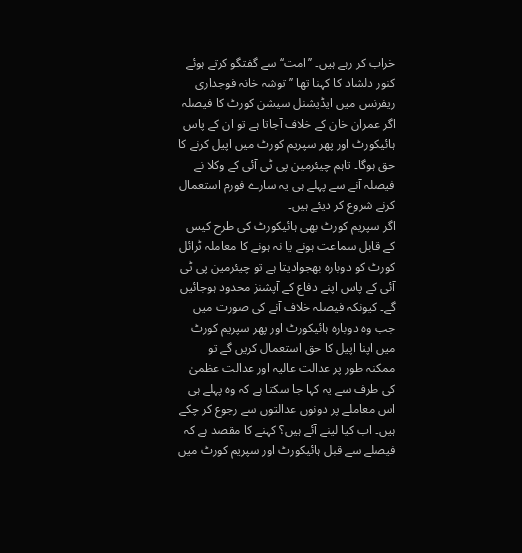خراب کر رہے ہیں۔ ’’امت‘‘ سے گفتگو کرتے ہوئے کنور دلشاد کا کہنا تھا ’’توشہ خانہ فوجداری ریفرنس میں ایڈیشنل سیشن کورٹ کا فیصلہ اگر عمران خان کے خلاف آجاتا ہے تو ان کے پاس ہائیکورٹ اور پھر سپریم کورٹ میں اپیل کرنے کا حق ہوگا۔ تاہم چیئرمین پی ٹی آئی کے وکلا نے فیصلہ آنے سے پہلے ہی یہ سارے فورم استعمال کرنے شروع کر دیئے ہیں۔
اگر سپریم کورٹ بھی ہائیکورٹ کی طرح کیس کے قابل سماعت ہونے یا نہ ہونے کا معاملہ ٹرائل کورٹ کو دوبارہ بھجوادیتا ہے تو چیئرمین پی ٹی آئی کے پاس اپنے دفاع کے آپشنز محدود ہوجائیں گے۔ کیونکہ فیصلہ خلاف آنے کی صورت میں جب وہ دوبارہ ہائیکورٹ اور پھر سپریم کورٹ میں اپنا اپیل کا حق استعمال کریں گے تو ممکنہ طور پر عدالت عالیہ اور عدالت عظمیٰ کی طرف سے یہ کہا جا سکتا ہے کہ وہ پہلے ہی اس معاملے پر دونوں عدالتوں سے رجوع کر چکے ہیں۔ اب کیا لینے آئے ہیں؟ کہنے کا مقصد ہے کہ فیصلے سے قبل ہائیکورٹ اور سپریم کورٹ میں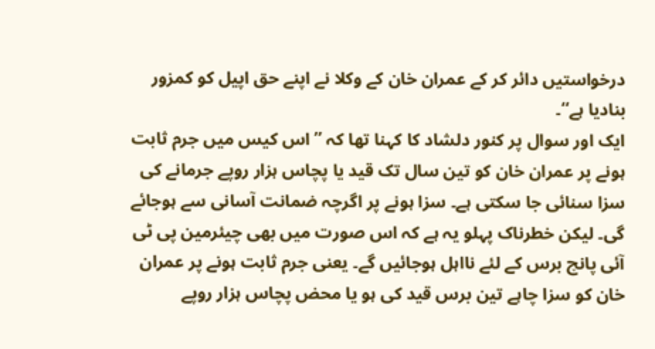درخواستیں دائر کر کے عمران خان کے وکلا نے اپنے حق اپیل کو کمزور بنادیا ہے‘‘۔
ایک اور سوال پر کنور دلشاد کا کہنا تھا کہ ’’اس کیس میں جرم ثابت ہونے پر عمران خان کو تین سال تک قید یا پچاس ہزار روپے جرمانے کی سزا سنائی جا سکتی ہے۔ سزا ہونے پر اگرچہ ضمانت آسانی سے ہوجائے گی۔ لیکن خطرناک پہلو یہ ہے کہ اس صورت میں بھی چیئرمین پی ٹی آئی پانچ برس کے لئے نااہل ہوجائیں گے۔ یعنی جرم ثابت ہونے پر عمران خان کو سزا چاہے تین برس قید کی ہو یا محض پچاس ہزار روپے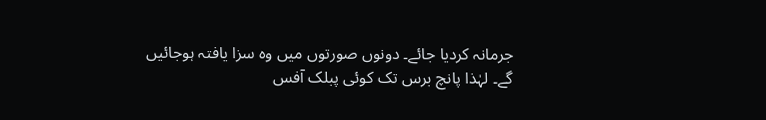جرمانہ کردیا جائے۔ دونوں صورتوں میں وہ سزا یافتہ ہوجائیں گے۔ لہٰذا پانچ برس تک کوئی پبلک آفس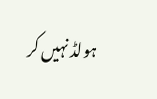ہولڈ نہیں کر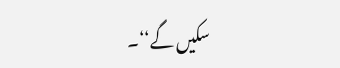سکیں گے‘‘۔